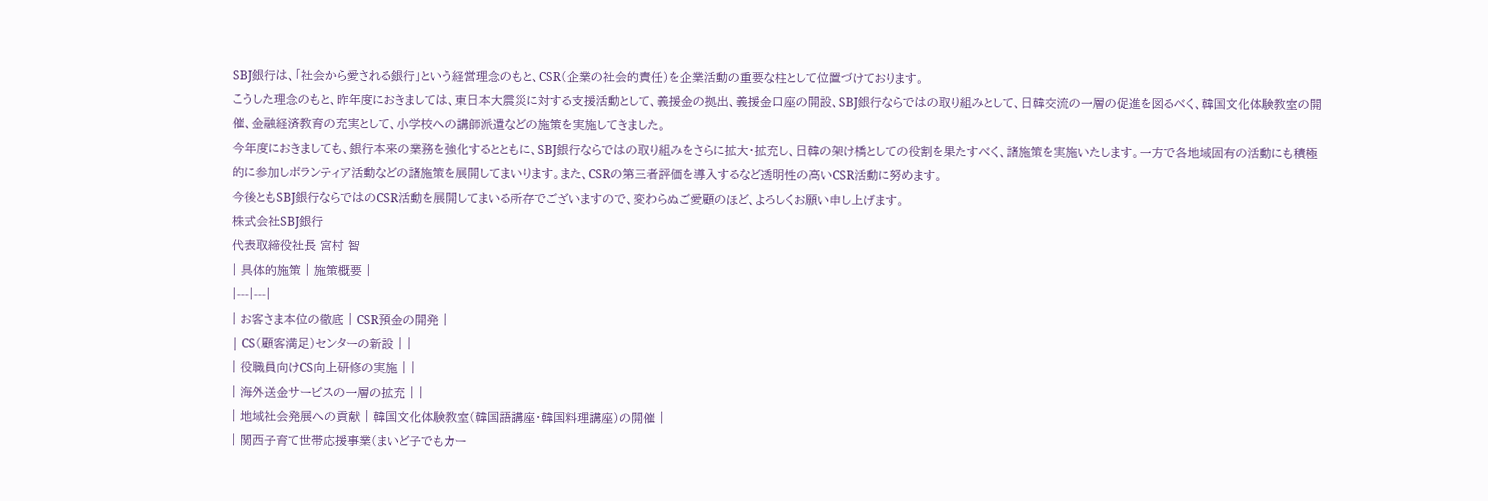SBJ銀行は、「社会から愛される銀行」という経営理念のもと、CSR(企業の社会的責任)を企業活動の重要な柱として位置づけております。
こうした理念のもと、昨年度におきましては、東日本大震災に対する支援活動として、義援金の拠出、義援金口座の開設、SBJ銀行ならではの取り組みとして、日韓交流の一層の促進を図るべく、韓国文化体験教室の開催、金融経済教育の充実として、小学校への講師派遣などの施策を実施してきました。
今年度におきましても、銀行本来の業務を強化するとともに、SBJ銀行ならではの取り組みをさらに拡大・拡充し、日韓の架け橋としての役割を果たすべく、諸施策を実施いたします。一方で各地域固有の活動にも積極的に参加しボランティア活動などの諸施策を展開してまいります。また、CSRの第三者評価を導入するなど透明性の高いCSR活動に努めます。
今後ともSBJ銀行ならではのCSR活動を展開してまいる所存でございますので、変わらぬご愛顧のほど、よろしくお願い申し上げます。
株式会社SBJ銀行
代表取締役社長 宮村 智
| 具体的施策 | 施策概要 |
|---|---|
| お客さま本位の徹底 | CSR預金の開発 |
| CS(顧客満足)センターの新設 | |
| 役職員向けCS向上研修の実施 | |
| 海外送金サービスの一層の拡充 | |
| 地域社会発展への貢献 | 韓国文化体験教室(韓国語講座・韓国料理講座)の開催 |
| 関西子育て世帯応援事業(まいど子でもカー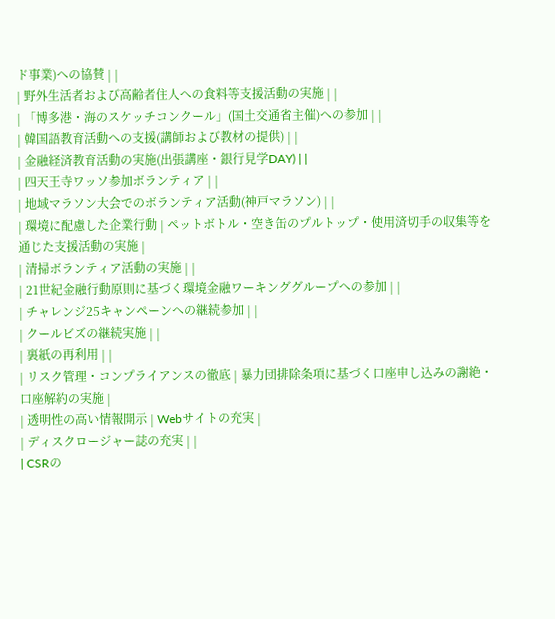ド事業)への協賛 | |
| 野外生活者および高齢者住人への食料等支援活動の実施 | |
| 「博多港・海のスケッチコンクール」(国土交通省主催)への参加 | |
| 韓国語教育活動への支援(講師および教材の提供) | |
| 金融経済教育活動の実施(出張講座・銀行見学DAY) | |
| 四天王寺ワッソ参加ボランティア | |
| 地域マラソン大会でのボランティア活動(神戸マラソン) | |
| 環境に配慮した企業行動 | ペットボトル・空き缶のプルトップ・使用済切手の収集等を通じた支援活動の実施 |
| 清掃ボランティア活動の実施 | |
| 21世紀金融行動原則に基づく環境金融ワーキンググループへの参加 | |
| チャレンジ25キャンペーンへの継続参加 | |
| クールビズの継続実施 | |
| 裏紙の再利用 | |
| リスク管理・コンプライアンスの徹底 | 暴力団排除条項に基づく口座申し込みの謝絶・口座解約の実施 |
| 透明性の高い情報開示 | Webサイトの充実 |
| ディスクロージャー誌の充実 | |
| CSRの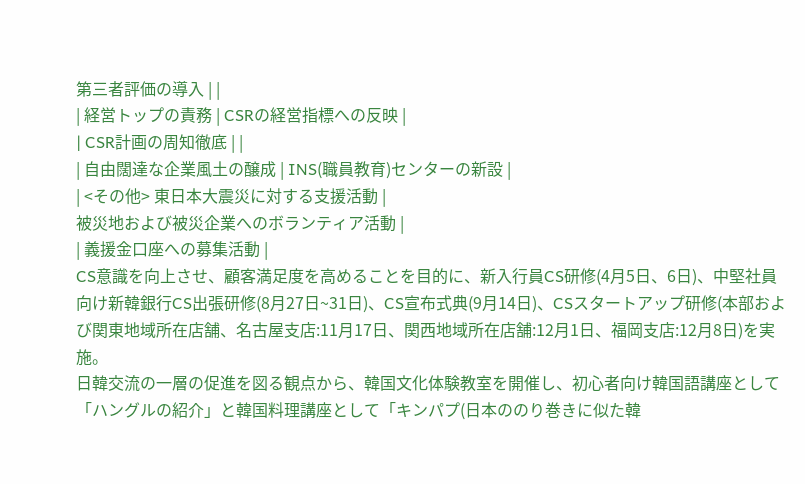第三者評価の導入 | |
| 経営トップの責務 | CSRの経営指標への反映 |
| CSR計画の周知徹底 | |
| 自由闊達な企業風土の醸成 | INS(職員教育)センターの新設 |
| <その他> 東日本大震災に対する支援活動 |
被災地および被災企業へのボランティア活動 |
| 義援金口座への募集活動 |
CS意識を向上させ、顧客満足度を高めることを目的に、新入行員CS研修(4月5日、6日)、中堅社員向け新韓銀行CS出張研修(8月27日~31日)、CS宣布式典(9月14日)、CSスタートアップ研修(本部および関東地域所在店舗、名古屋支店:11月17日、関西地域所在店舗:12月1日、福岡支店:12月8日)を実施。
日韓交流の一層の促進を図る観点から、韓国文化体験教室を開催し、初心者向け韓国語講座として「ハングルの紹介」と韓国料理講座として「キンパプ(日本ののり巻きに似た韓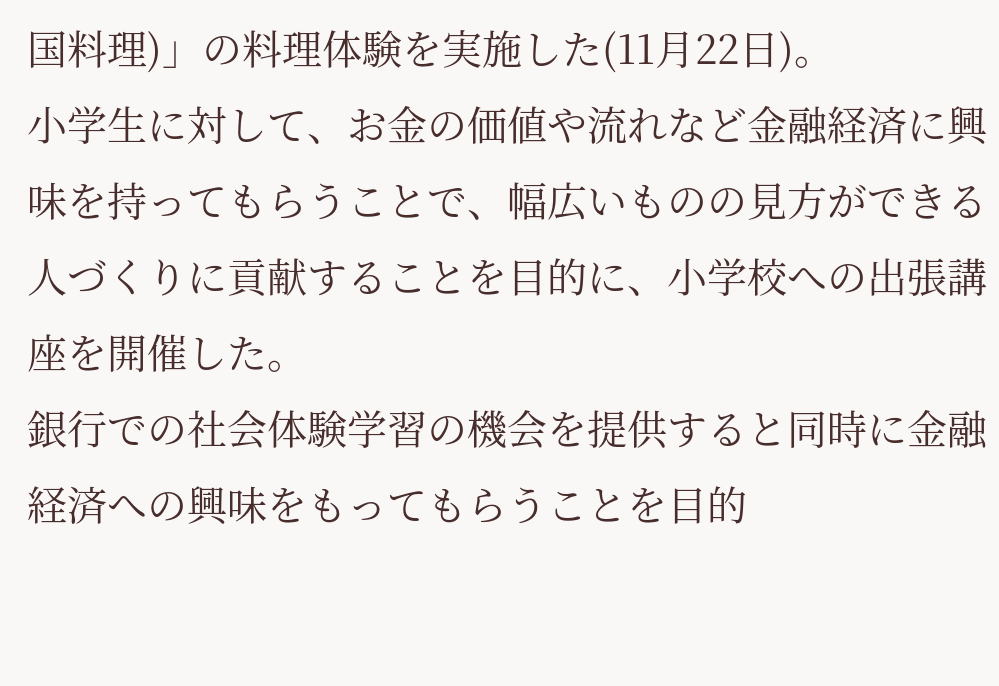国料理)」の料理体験を実施した(11月22日)。
小学生に対して、お金の価値や流れなど金融経済に興味を持ってもらうことで、幅広いものの見方ができる人づくりに貢献することを目的に、小学校への出張講座を開催した。
銀行での社会体験学習の機会を提供すると同時に金融経済への興味をもってもらうことを目的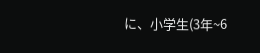に、小学生(3年~6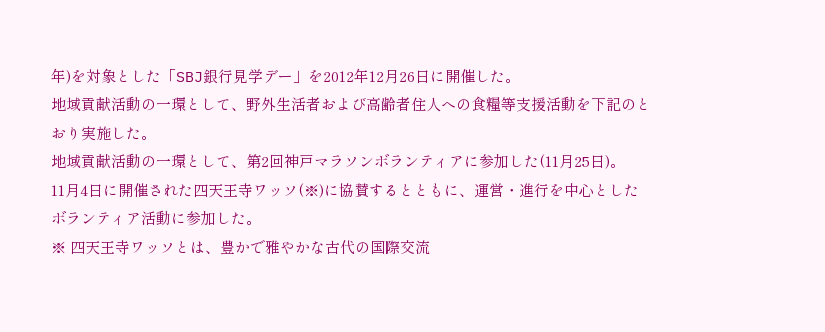年)を対象とした「SBJ銀行見学デー」を2012年12月26日に開催した。
地域貢献活動の一環として、野外生活者および高齢者住人への食糧等支援活動を下記のとおり実施した。
地域貢献活動の一環として、第2回神戸マラソンボランティアに参加した(11月25日)。
11月4日に開催された四天王寺ワッソ(※)に協賛するとともに、運営・進行を中心としたボランティア活動に参加した。
※ 四天王寺ワッソとは、豊かで雅やかな古代の国際交流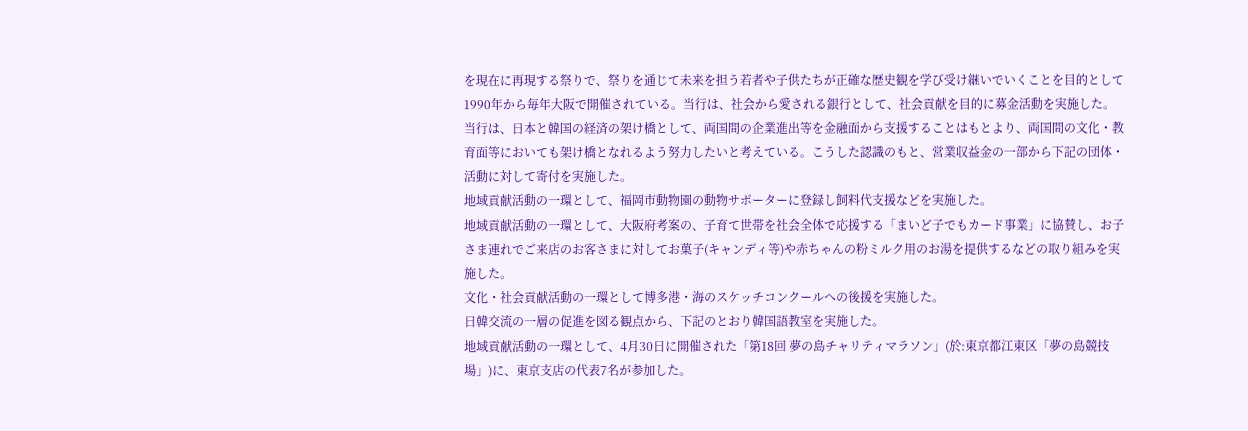を現在に再現する祭りで、祭りを通じて未来を担う若者や子供たちが正確な歴史観を学び受け継いでいくことを目的として1990年から毎年大阪で開催されている。当行は、社会から愛される銀行として、社会貢献を目的に募金活動を実施した。
当行は、日本と韓国の経済の架け橋として、両国間の企業進出等を金融面から支援することはもとより、両国間の文化・教育面等においても架け橋となれるよう努力したいと考えている。こうした認識のもと、営業収益金の一部から下記の団体・活動に対して寄付を実施した。
地域貢献活動の一環として、福岡市動物園の動物サポーターに登録し飼料代支援などを実施した。
地域貢献活動の一環として、大阪府考案の、子育て世帯を社会全体で応援する「まいど子でもカード事業」に協賛し、お子さま連れでご来店のお客さまに対してお菓子(キャンディ等)や赤ちゃんの粉ミルク用のお湯を提供するなどの取り組みを実施した。
文化・社会貢献活動の一環として博多港・海のスケッチコンクールへの後援を実施した。
日韓交流の一層の促進を図る観点から、下記のとおり韓国語教室を実施した。
地域貢献活動の一環として、4月30日に開催された「第18回 夢の島チャリティマラソン」(於:東京都江東区「夢の島競技場」)に、東京支店の代表7名が参加した。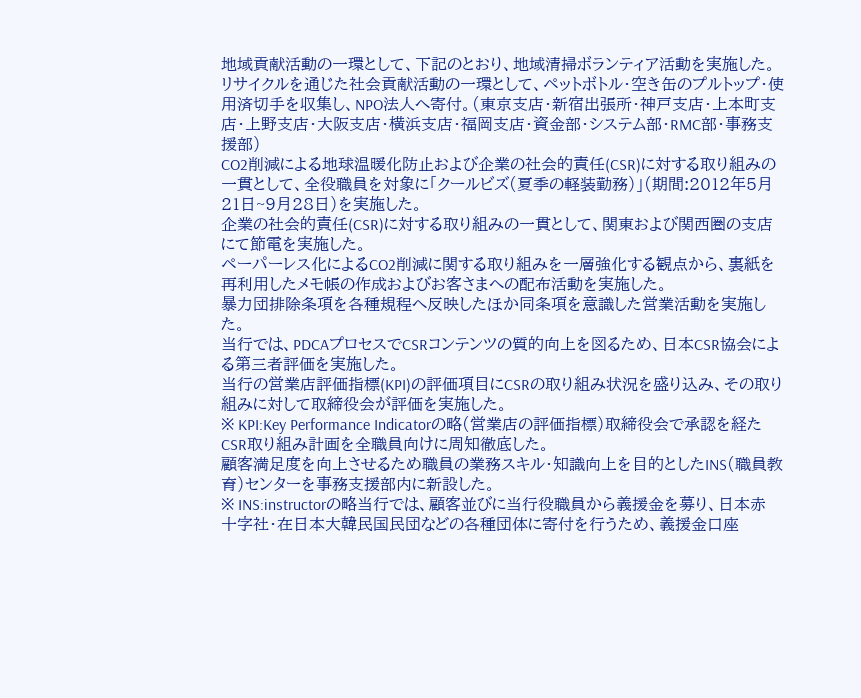地域貢献活動の一環として、下記のとおり、地域清掃ボランティア活動を実施した。
リサイクルを通じた社会貢献活動の一環として、ペットボトル・空き缶のプルトップ・使用済切手を収集し、NPO法人へ寄付。(東京支店・新宿出張所・神戸支店・上本町支店・上野支店・大阪支店・横浜支店・福岡支店・資金部・システム部・RMC部・事務支援部)
CO2削減による地球温暖化防止および企業の社会的責任(CSR)に対する取り組みの一貫として、全役職員を対象に「クールビズ(夏季の軽装勤務)」(期間:2012年5月21日~9月28日)を実施した。
企業の社会的責任(CSR)に対する取り組みの一貫として、関東および関西圏の支店にて節電を実施した。
ペーパーレス化によるCO2削減に関する取り組みを一層強化する観点から、裏紙を再利用したメモ帳の作成およびお客さまへの配布活動を実施した。
暴力団排除条項を各種規程へ反映したほか同条項を意識した営業活動を実施した。
当行では、PDCAプロセスでCSRコンテンツの質的向上を図るため、日本CSR協会による第三者評価を実施した。
当行の営業店評価指標(KPI)の評価項目にCSRの取り組み状況を盛り込み、その取り組みに対して取締役会が評価を実施した。
※ KPI:Key Performance Indicatorの略(営業店の評価指標)取締役会で承認を経たCSR取り組み計画を全職員向けに周知徹底した。
顧客満足度を向上させるため職員の業務スキル・知識向上を目的としたINS(職員教育)センターを事務支援部内に新設した。
※ INS:instructorの略当行では、顧客並びに当行役職員から義援金を募り、日本赤十字社・在日本大韓民国民団などの各種団体に寄付を行うため、義援金口座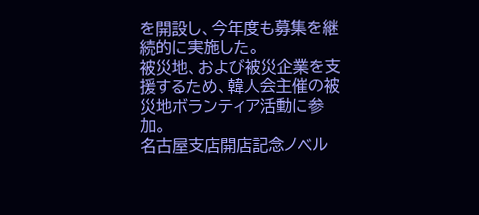を開設し、今年度も募集を継続的に実施した。
被災地、および被災企業を支援するため、韓人会主催の被災地ボランティア活動に参加。
名古屋支店開店記念ノベル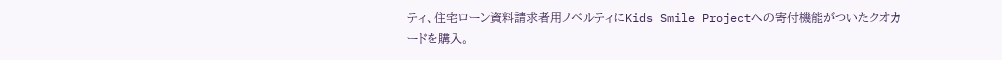ティ、住宅ローン資料請求者用ノベルティにKids Smile Projectへの寄付機能がついたクオカードを購入。